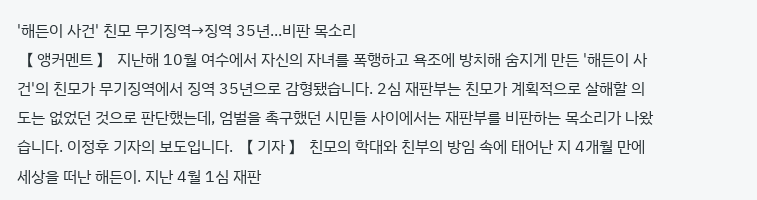'해든이 사건' 친모 무기징역→징역 35년...비판 목소리
【 앵커멘트 】 지난해 10월 여수에서 자신의 자녀를 폭행하고 욕조에 방치해 숨지게 만든 '해든이 사건'의 친모가 무기징역에서 징역 35년으로 감형됐습니다. 2심 재판부는 친모가 계획적으로 살해할 의도는 없었던 것으로 판단했는데, 엄벌을 촉구했던 시민들 사이에서는 재판부를 비판하는 목소리가 나왔습니다. 이정후 기자의 보도입니다. 【 기자 】 친모의 학대와 친부의 방임 속에 태어난 지 4개월 만에 세상을 떠난 해든이. 지난 4월 1심 재판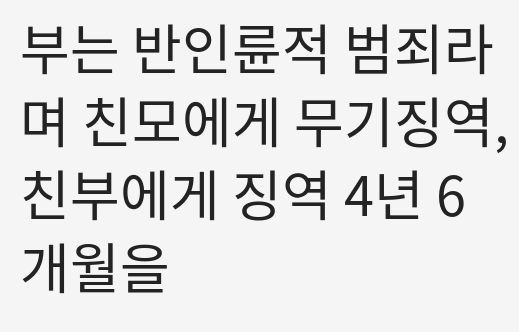부는 반인륜적 범죄라며 친모에게 무기징역, 친부에게 징역 4년 6개월을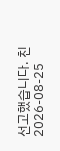선고했습니다. 친
2026-08-25